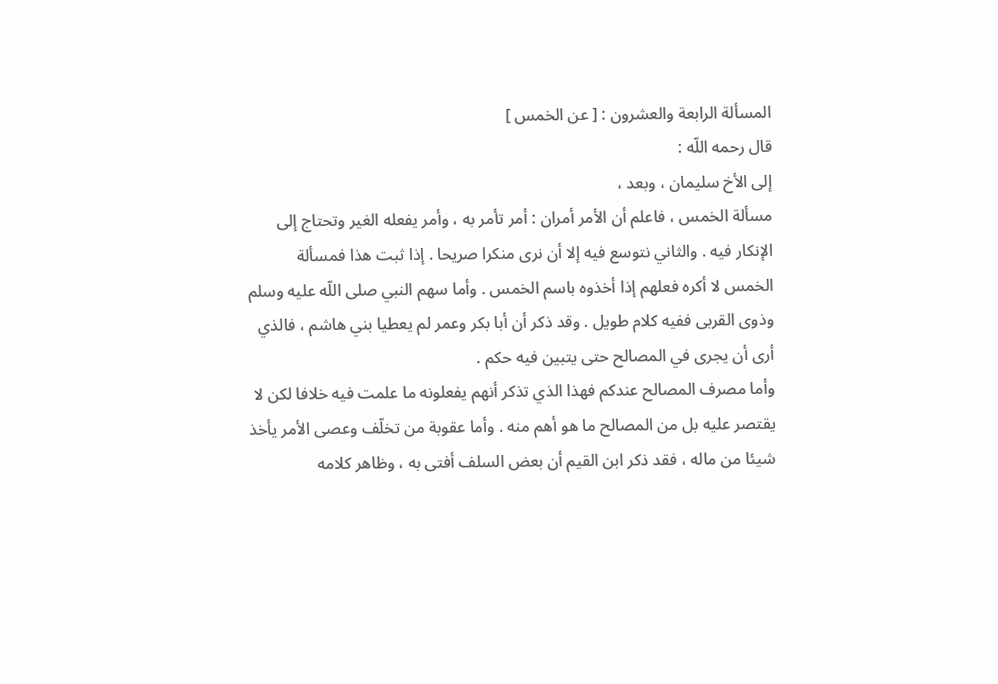المسألة الرابعة والعشرون : [ عن الخمس ]
قال رحمه اللّه :
إلى الأخ سليمان ، وبعد ،
مسألة الخمس ، فاعلم أن الأمر أمران : أمر تأمر به ، وأمر يفعله الغير وتحتاج إلى الإنكار فيه . والثاني نتوسع فيه إلا أن نرى منكرا صريحا . إذا ثبت هذا فمسألة الخمس لا أكره فعلهم إذا أخذوه باسم الخمس . وأما سهم النبي صلى اللّه عليه وسلم وذوى القربى ففيه كلام طويل . وقد ذكر أن أبا بكر وعمر لم يعطيا بني هاشم ، فالذي أرى أن يجرى في المصالح حتى يتبين فيه حكم .
وأما مصرف المصالح عندكم فهذا الذي تذكر أنهم يفعلونه ما علمت فيه خلافا لكن لا يقتصر عليه بل من المصالح ما هو أهم منه . وأما عقوبة من تخلّف وعصى الأمر يأخذ شيئا من ماله ، فقد ذكر ابن القيم أن بعض السلف أفتى به ، وظاهر كلامه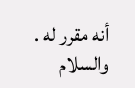أنه مقرر له . والسلام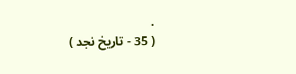.
( 35 - تاريخ نجد )